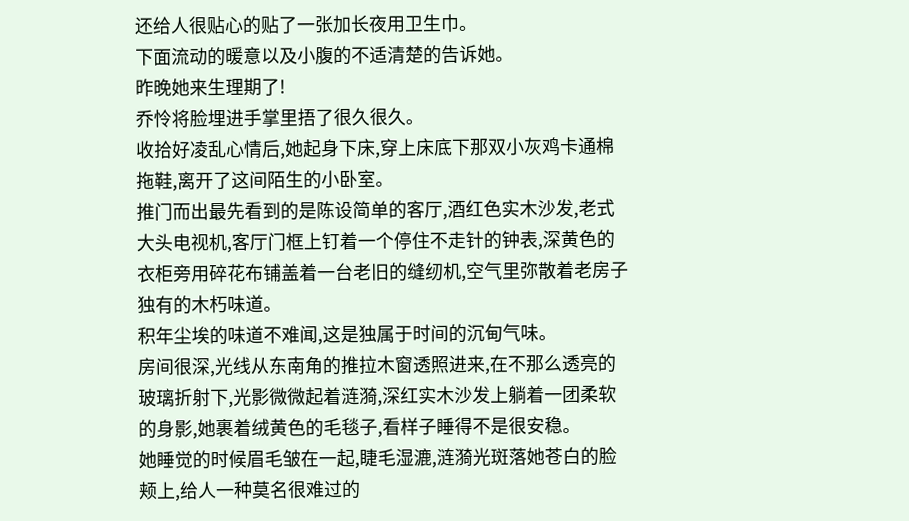还给人很贴心的贴了一张加长夜用卫生巾。
下面流动的暖意以及小腹的不适清楚的告诉她。
昨晚她来生理期了!
乔怜将脸埋进手掌里捂了很久很久。
收拾好凌乱心情后,她起身下床,穿上床底下那双小灰鸡卡通棉拖鞋,离开了这间陌生的小卧室。
推门而出最先看到的是陈设简单的客厅,酒红色实木沙发,老式大头电视机,客厅门框上钉着一个停住不走针的钟表,深黄色的衣柜旁用碎花布铺盖着一台老旧的缝纫机,空气里弥散着老房子独有的木朽味道。
积年尘埃的味道不难闻,这是独属于时间的沉甸气味。
房间很深,光线从东南角的推拉木窗透照进来,在不那么透亮的玻璃折射下,光影微微起着涟漪,深红实木沙发上躺着一团柔软的身影,她裹着绒黄色的毛毯子,看样子睡得不是很安稳。
她睡觉的时候眉毛皱在一起,睫毛湿漉,涟漪光斑落她苍白的脸颊上,给人一种莫名很难过的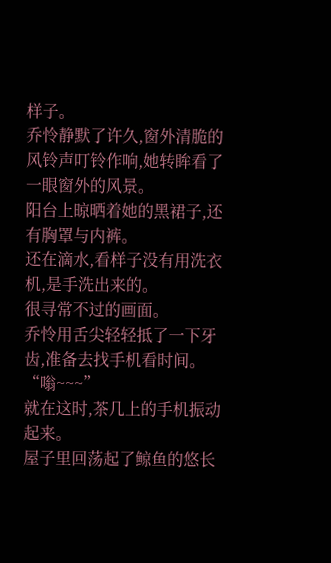样子。
乔怜静默了许久,窗外清脆的风铃声叮铃作响,她转眸看了一眼窗外的风景。
阳台上晾晒着她的黑裙子,还有胸罩与内裤。
还在滴水,看样子没有用洗衣机,是手洗出来的。
很寻常不过的画面。
乔怜用舌尖轻轻抵了一下牙齿,准备去找手机看时间。
“嗡~~~”
就在这时,茶几上的手机振动起来。
屋子里回荡起了鲸鱼的悠长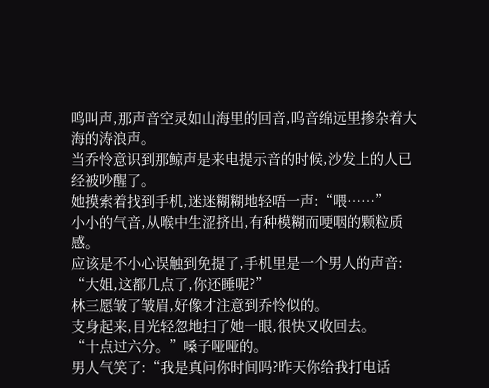鸣叫声,那声音空灵如山海里的回音,呜音绵远里掺杂着大海的涛浪声。
当乔怜意识到那鲸声是来电提示音的时候,沙发上的人已经被吵醒了。
她摸索着找到手机,迷迷糊糊地轻唔一声:“喂……”
小小的气音,从喉中生涩挤出,有种模糊而哽咽的颗粒质感。
应该是不小心误触到免提了,手机里是一个男人的声音:
“大姐,这都几点了,你还睡呢?”
林三愿皱了皱眉,好像才注意到乔怜似的。
支身起来,目光轻忽地扫了她一眼,很快又收回去。
“十点过六分。”嗓子哑哑的。
男人气笑了:“我是真问你时间吗?昨天你给我打电话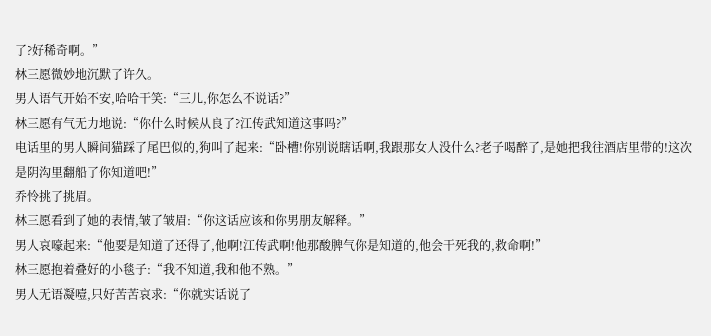了?好稀奇啊。”
林三愿微妙地沉默了许久。
男人语气开始不安,哈哈干笑:“三儿,你怎么不说话?”
林三愿有气无力地说:“你什么时候从良了?江传武知道这事吗?”
电话里的男人瞬间猫踩了尾巴似的,狗叫了起来:“卧槽!你别说瞎话啊,我跟那女人没什么?老子喝醉了,是她把我往酒店里带的!这次是阴沟里翻船了你知道吧!”
乔怜挑了挑眉。
林三愿看到了她的表情,皱了皱眉:“你这话应该和你男朋友解释。”
男人哀嚎起来:“他要是知道了还得了,他啊!江传武啊!他那酸脾气你是知道的,他会干死我的,救命啊!”
林三愿抱着叠好的小毯子:“我不知道,我和他不熟。”
男人无语凝噎,只好苦苦哀求:“你就实话说了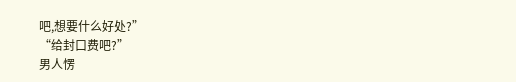吧,想要什么好处?”
“给封口费吧?”
男人愣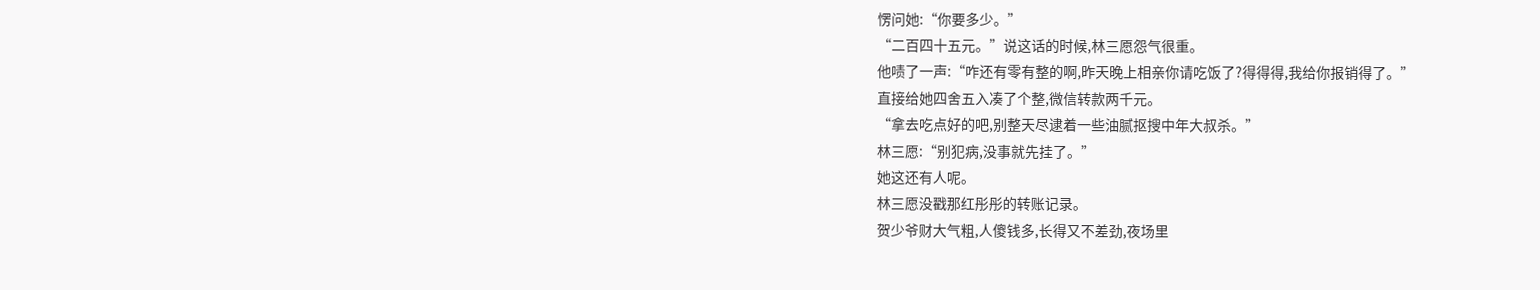愣问她:“你要多少。”
“二百四十五元。”说这话的时候,林三愿怨气很重。
他啧了一声:“咋还有零有整的啊,昨天晚上相亲你请吃饭了?得得得,我给你报销得了。”
直接给她四舍五入凑了个整,微信转款两千元。
“拿去吃点好的吧,别整天尽逮着一些油腻抠搜中年大叔杀。”
林三愿:“别犯病,没事就先挂了。”
她这还有人呢。
林三愿没戳那红彤彤的转账记录。
贺少爷财大气粗,人傻钱多,长得又不差劲,夜场里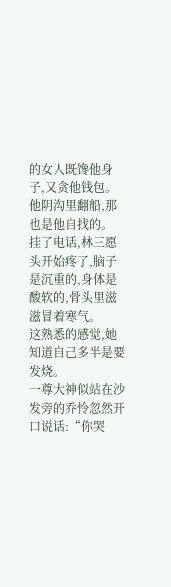的女人既馋他身子,又贪他钱包。
他阴沟里翻船,那也是他自找的。
挂了电话,林三愿头开始疼了,脑子是沉重的,身体是酸软的,骨头里滋滋冒着寒气。
这熟悉的感觉,她知道自己多半是要发烧。
一尊大神似站在沙发旁的乔怜忽然开口说话:“你哭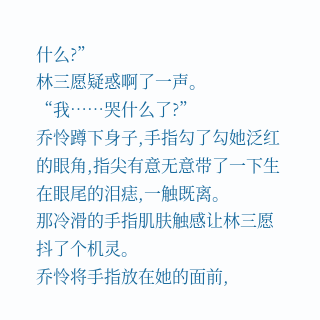什么?”
林三愿疑惑啊了一声。
“我……哭什么了?”
乔怜蹲下身子,手指勾了勾她泛红的眼角,指尖有意无意带了一下生在眼尾的泪痣,一触既离。
那冷滑的手指肌肤触感让林三愿抖了个机灵。
乔怜将手指放在她的面前,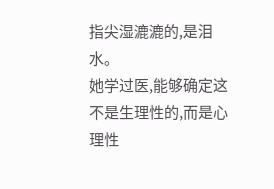指尖湿漉漉的,是泪水。
她学过医,能够确定这不是生理性的,而是心理性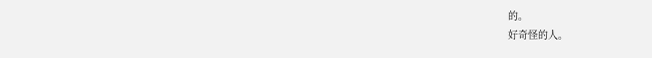的。
好奇怪的人。